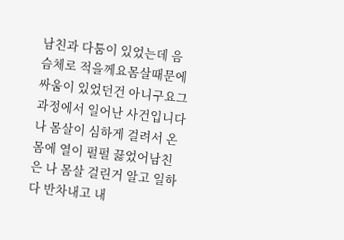남친과 다툼이 있었는데 음슴체로 적을께요몸살때문에 싸움이 있었던건 아니구요그 과정에서 일어난 사건입니다
나 몸살이 심하게 걸려서 온 몸에 열이 펄펄 끓었어남친은 나 몸살 걸린거 알고 일하다 반차내고 내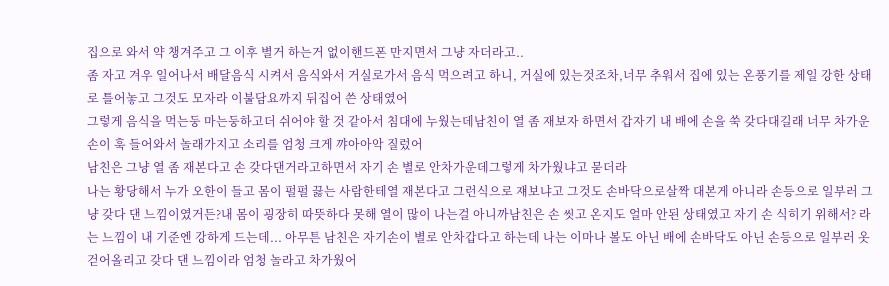집으로 와서 약 챙겨주고 그 이후 별거 하는거 없이핸드폰 만지면서 그냥 자더라고..
좀 자고 겨우 일어나서 배달음식 시켜서 음식와서 거실로가서 음식 먹으려고 하니, 거실에 있는것조차,너무 추워서 집에 있는 온풍기를 제일 강한 상태로 틀어놓고 그것도 모자라 이불담요까지 뒤집어 쓴 상태였어
그렇게 음식을 먹는둥 마는둥하고더 쉬어야 할 것 같아서 침대에 누웠는데남친이 열 좀 재보자 하면서 갑자기 내 배에 손을 쑥 갖다대길래 너무 차가운손이 훅 들어와서 놀래가지고 소리를 엄청 크게 꺄아아악 질렀어
남친은 그냥 열 좀 재본다고 손 갖다댄거라고하면서 자기 손 별로 안차가운데그렇게 차가웠냐고 묻더라
나는 황당해서 누가 오한이 들고 몸이 펄펄 끓는 사람한테열 재본다고 그런식으로 쟤보냐고 그것도 손바닥으로살짝 대본게 아니라 손등으로 일부러 그냥 갖다 댄 느낌이였거든?내 몸이 굉장히 따뜻하다 못해 열이 많이 나는걸 아니까남친은 손 씻고 온지도 얼마 안된 상태였고 자기 손 식히기 위해서? 라는 느낌이 내 기준엔 강하게 드는데... 아무튼 남친은 자기손이 별로 안차갑다고 하는데 나는 이마나 볼도 아닌 배에 손바닥도 아닌 손등으로 일부러 옷 걷어올리고 갖다 댄 느낌이라 엄청 놀라고 차가웠어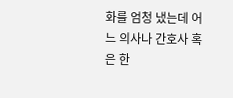화를 엄청 냈는데 어느 의사나 간호사 혹은 한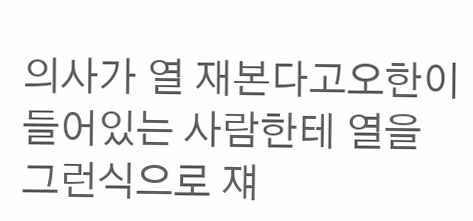의사가 열 재본다고오한이 들어있는 사람한테 열을 그런식으로 쟤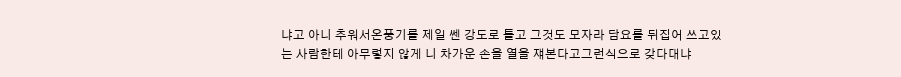냐고 아니 추워서온풍기를 제일 쎈 강도로 틀고 그것도 모자라 담요를 뒤집어 쓰고있는 사람한테 아무렇지 않게 니 차가운 손을 열을 쟤본다고그런식으로 갖다대냐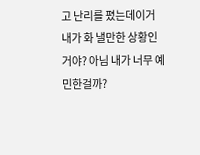고 난리를 폈는데이거 내가 화 낼만한 상황인거야? 아님 내가 너무 예민한걸까?